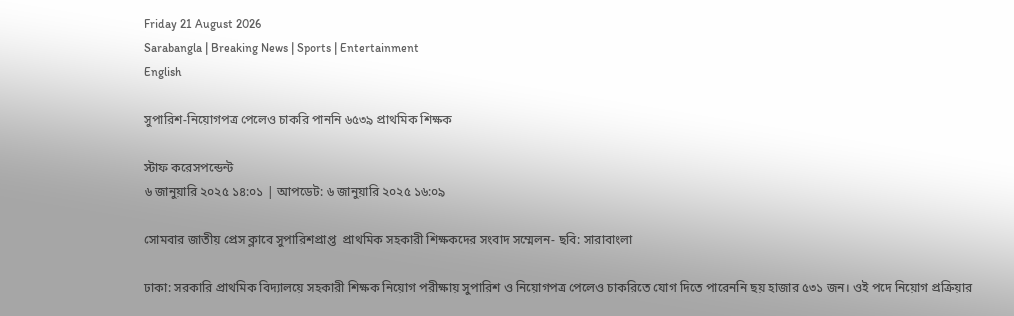Friday 21 August 2026
Sarabangla | Breaking News | Sports | Entertainment
English

সুপারিশ-নিয়োগপত্র পেলেও চাকরি পাননি ৬৫৩৯ প্রাথমিক শিক্ষক

স্টাফ করেসপন্ডেন্ট
৬ জানুয়ারি ২০২৫ ১৪:০১ | আপডেট: ৬ জানুয়ারি ২০২৫ ১৬:০৯

সোমবার জাতীয় প্রেস ক্লাবে সুপারিশপ্রাপ্ত  প্রাথমিক সহকারী শিক্ষকদের সংবাদ সম্মেলন- ছবি: সারাবাংলা

ঢাকা: সরকারি প্রাথমিক বিদ্যালয়ে সহকারী শিক্ষক নিয়োগ পরীক্ষায় সুপারিশ ও নিয়োগপত্র পেলেও চাকরিতে যোগ দিতে পারেননি ছয় হাজার ৫৩১ জন। ওই পদে নিয়োগ প্রক্রিয়ার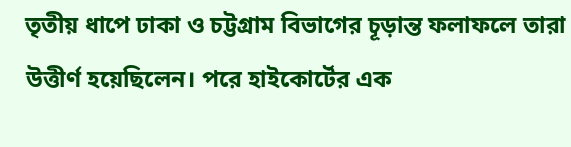তৃতীয় ধাপে ঢাকা ও চট্টগ্রাম বিভাগের চূড়ান্ত ফলাফলে তারা উত্তীর্ণ হয়েছিলেন। পরে হাইকোর্টের এক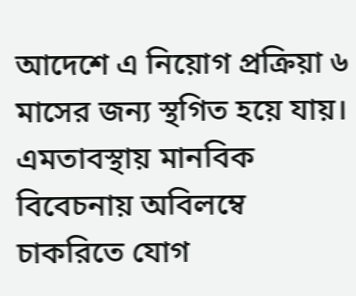আদেশে এ নিয়োগ প্রক্রিয়া ৬ মাসের জন্য স্থগিত হয়ে যায়। এমতাবস্থায় মানবিক বিবেচনায় অবিলম্বে চাকরিতে যোগ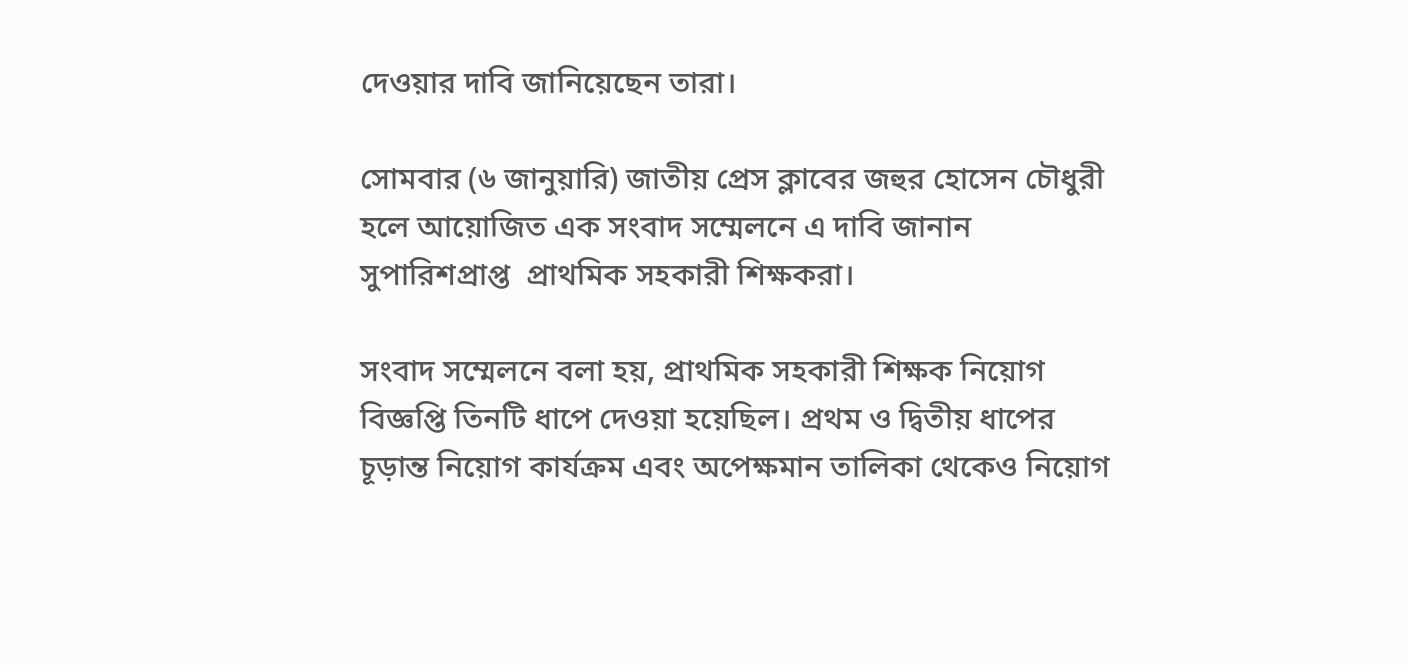দেওয়ার দাবি জানিয়েছেন তারা।

সোমবার (৬ জানুয়ারি) জাতীয় প্রেস ক্লাবের জহুর হোসেন চৌধুরী হলে আয়োজিত এক সংবাদ সম্মেলনে এ দাবি জানান সুপারিশপ্রাপ্ত  প্রাথমিক সহকারী শিক্ষকরা।

সংবাদ সম্মেলনে বলা হয়, প্রাথমিক সহকারী শিক্ষক নিয়োগ বিজ্ঞপ্তি তিনটি ধাপে দেওয়া হয়েছিল। প্রথম ও দ্বিতীয় ধাপের চূড়ান্ত নিয়োগ কার্যক্রম এবং অপেক্ষমান তালিকা থেকেও নিয়োগ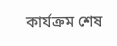কার্যক্রম শেষ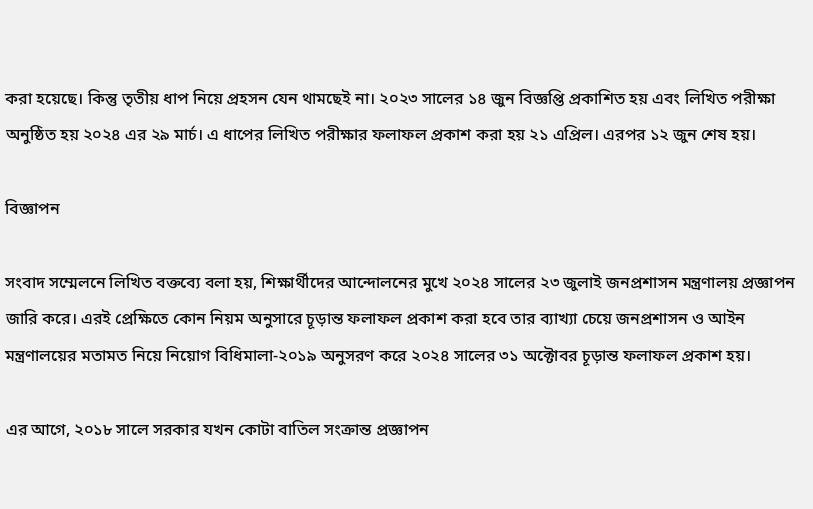করা হয়েছে। কিন্তু তৃতীয় ধাপ নিয়ে প্রহসন যেন থামছেই না। ২০২৩ সালের ১৪ জুন বিজ্ঞপ্তি প্রকাশিত হয় এবং লিখিত পরীক্ষা অনুষ্ঠিত হয় ২০২৪ এর ২৯ মার্চ। এ ধাপের লিখিত পরীক্ষার ফলাফল প্রকাশ করা হয় ২১ এপ্রিল। এরপর ১২ জুন শেষ হয়।

বিজ্ঞাপন

সংবাদ সম্মেলনে লিখিত বক্তব্যে বলা হয়, শিক্ষার্থীদের আন্দোলনের মুখে ২০২৪ সালের ২৩ জুলাই জনপ্রশাসন মন্ত্রণালয় প্রজ্ঞাপন জারি করে। এরই প্রেক্ষিতে কোন নিয়ম অনুসারে চূড়ান্ত ফলাফল প্রকাশ করা হবে তার ব্যাখ্যা চেয়ে জনপ্রশাসন ও আইন মন্ত্রণালয়ের মতামত নিয়ে নিয়োগ বিধিমালা-২০১৯ অনুসরণ করে ২০২৪ সালের ৩১ অক্টোবর চূড়ান্ত ফলাফল প্রকাশ হয়।

এর আগে, ২০১৮ সালে সরকার যখন কোটা বাতিল সংক্রান্ত প্রজ্ঞাপন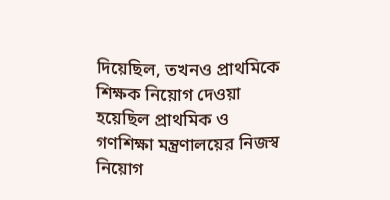দিয়েছিল, তখনও প্রাথমিকে শিক্ষক নিয়োগ দেওয়া হয়েছিল প্রাথমিক ও গণশিক্ষা মন্ত্রণালয়ের নিজস্ব নিয়োগ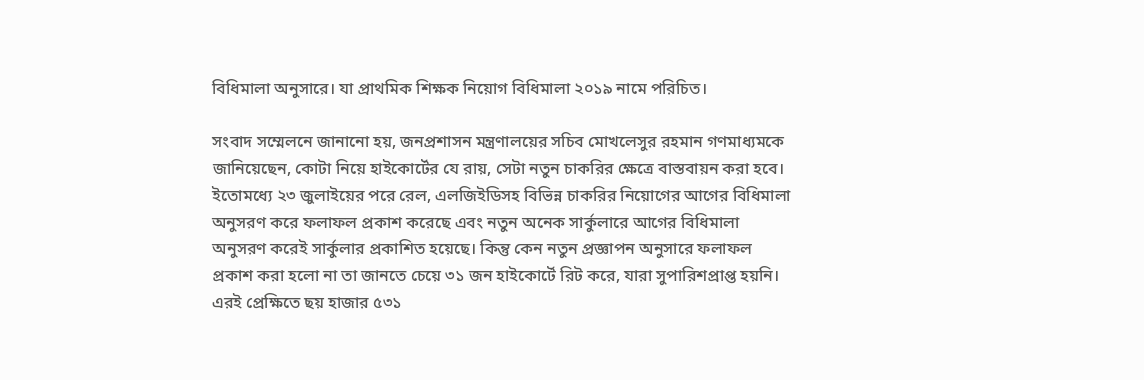বিধিমালা অনুসারে। যা প্রাথমিক শিক্ষক নিয়োগ বিধিমালা ২০১৯ নামে পরিচিত।

সংবাদ সম্মেলনে জানানো হয়, জনপ্রশাসন মন্ত্রণালয়ের সচিব মোখলেসুর রহমান গণমাধ্যমকে জানিয়েছেন, কোটা নিয়ে হাইকোর্টের যে রায়, সেটা নতুন চাকরির ক্ষেত্রে বাস্তবায়ন করা হবে। ইতোমধ্যে ২৩ জুলাইয়ের পরে রেল, এলজিইডিসহ বিভিন্ন চাকরির নিয়োগের আগের বিধিমালা অনুসরণ করে ফলাফল প্রকাশ করেছে এবং নতুন অনেক সার্কুলারে আগের বিধিমালা অনুসরণ করেই সার্কুলার প্রকাশিত হয়েছে। কিন্তু কেন নতুন প্রজ্ঞাপন অনুসারে ফলাফল প্রকাশ করা হলো না তা জানতে চেয়ে ৩১ জন হাইকোর্টে রিট করে, যারা সুপারিশপ্রাপ্ত হয়নি। এরই প্রেক্ষিতে ছয় হাজার ৫৩১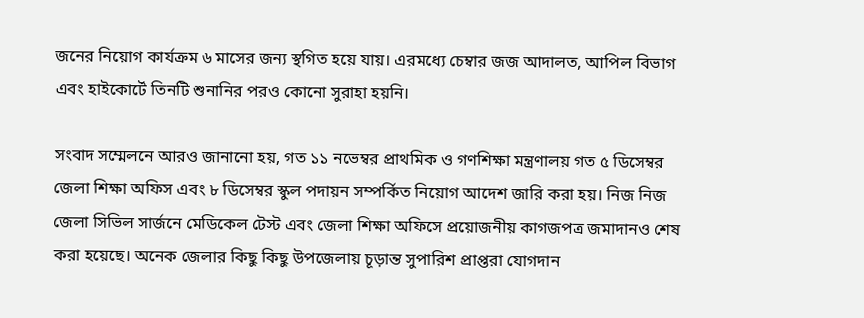জনের নিয়োগ কার্যক্রম ৬ মাসের জন্য স্থগিত হয়ে যায়। এরমধ্যে চেম্বার জজ আদালত, আপিল বিভাগ এবং হাইকোর্টে তিনটি শুনানির পরও কোনো সুরাহা হয়নি।

সংবাদ সম্মেলনে আরও জানানো হয়, গত ১১ নভেম্বর প্রাথমিক ও গণশিক্ষা মন্ত্রণালয় গত ৫ ডিসেম্বর জেলা শিক্ষা অফিস এবং ৮ ডিসেম্বর স্কুল পদায়ন সম্পর্কিত নিয়োগ আদেশ জারি করা হয়। নিজ নিজ জেলা সিভিল সার্জনে মেডিকেল টেস্ট এবং জেলা শিক্ষা অফিসে প্রয়োজনীয় কাগজপত্র জমাদানও শেষ করা হয়েছে। অনেক জেলার কিছু কিছু উপজেলায় চূড়ান্ত সুপারিশ প্রাপ্তরা যোগদান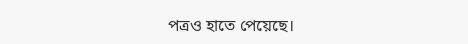পত্রও হাতে পেয়েছে।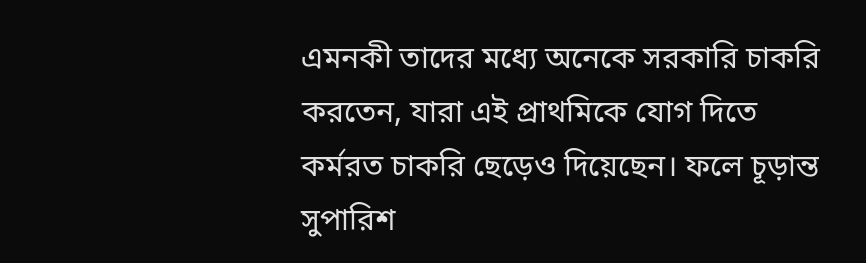এমনকী তাদের মধ্যে অনেকে সরকারি চাকরি করতেন, যারা এই প্রাথমিকে যোগ দিতে কর্মরত চাকরি ছেড়েও দিয়েছেন। ফলে চূড়ান্ত সুপারিশ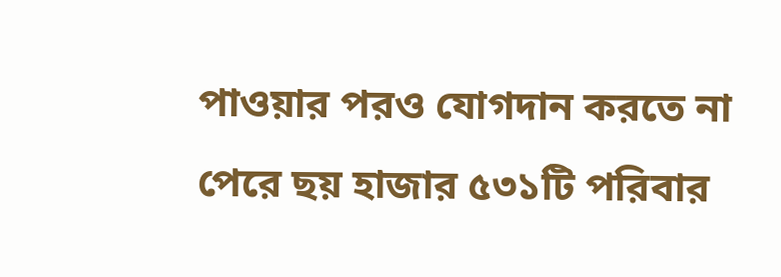পাওয়ার পরও যোগদান করতে না পেরে ছয় হাজার ৫৩১টি পরিবার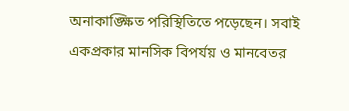অনাকাঙ্ক্ষিত পরিস্থিতিতে পড়েছেন। সবাই একপ্রকার মানসিক বিপর্যয় ও মানবেতর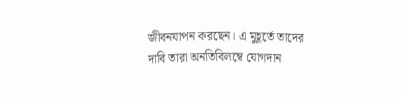জীবনযাপন করছেন। এ মুহূর্তে তাদের দাবি তারা অনতিবিলম্বে যোগদান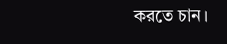করতে চান।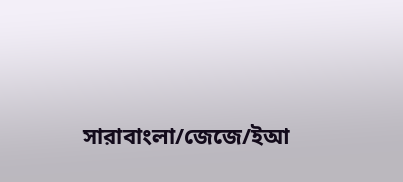সারাবাংলা/জেজে/ইআ